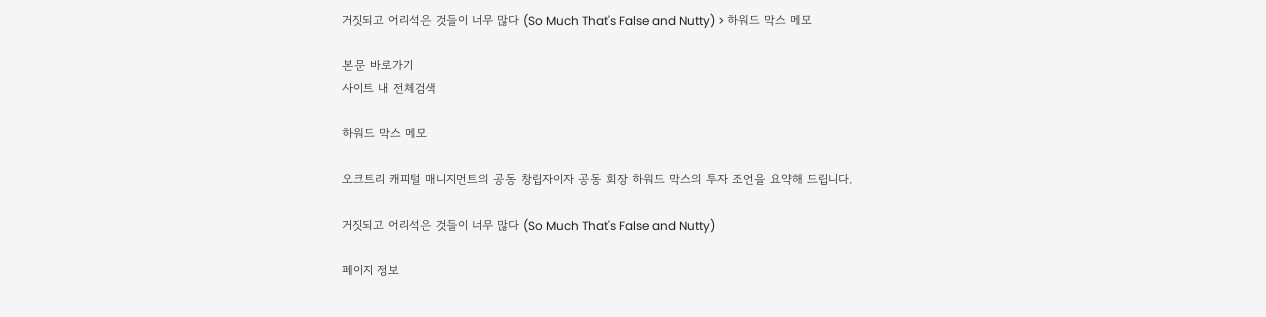거짓되고 어리석은 것들이 너무 많다 (So Much That's False and Nutty) > 하워드 막스 메모

본문 바로가기
사이트 내 전체검색

하워드 막스 메모

오크트리 캐피털 매니지먼트의 공동 창립자이자 공동 회장 하워드 막스의 투자 조언을 요약해 드립니다.

거짓되고 어리석은 것들이 너무 많다 (So Much That's False and Nutty)

페이지 정보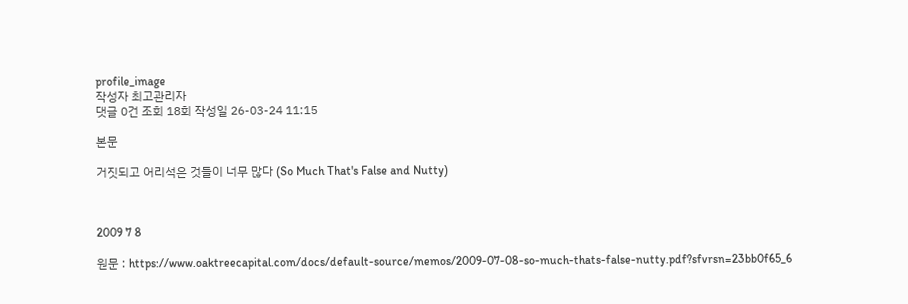profile_image
작성자 최고관리자
댓글 0건 조회 18회 작성일 26-03-24 11:15

본문

거짓되고 어리석은 것들이 너무 많다 (So Much That's False and Nutty)



2009 7 8

원문 : https://www.oaktreecapital.com/docs/default-source/memos/2009-07-08-so-much-thats-false-nutty.pdf?sfvrsn=23bb0f65_6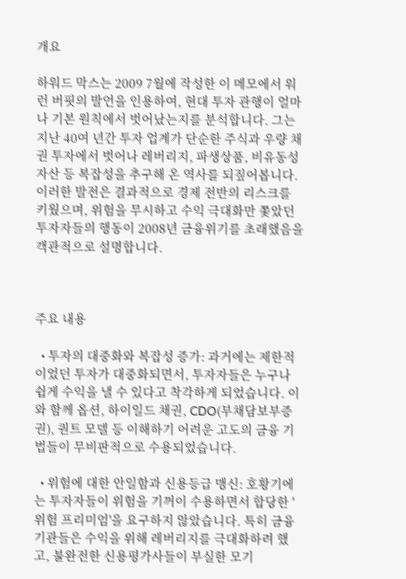개요

하워드 막스는 2009 7월에 작성한 이 메모에서 워런 버핏의 발언을 인용하여, 현대 투자 관행이 얼마나 기본 원칙에서 벗어났는지를 분석합니다. 그는 지난 40여 년간 투자 업계가 단순한 주식과 우량 채권 투자에서 벗어나 레버리지, 파생상품, 비유동성 자산 등 복잡성을 추구해 온 역사를 되짚어봅니다. 이러한 발전은 결과적으로 경제 전반의 리스크를 키웠으며, 위험을 무시하고 수익 극대화만 쫓았던 투자자들의 행동이 2008년 금융위기를 초래했음을 객관적으로 설명합니다.



주요 내용

  • 투자의 대중화와 복잡성 증가: 과거에는 제한적이었던 투자가 대중화되면서, 투자자들은 누구나 쉽게 수익을 낼 수 있다고 착각하게 되었습니다. 이와 함께 옵션, 하이일드 채권, CDO(부채담보부증권), 퀀트 모델 등 이해하기 어려운 고도의 금융 기법들이 무비판적으로 수용되었습니다.

  • 위험에 대한 안일함과 신용등급 맹신: 호황기에는 투자자들이 위험을 기꺼이 수용하면서 합당한 '위험 프리미엄'을 요구하지 않았습니다. 특히 금융 기관들은 수익을 위해 레버리지를 극대화하려 했고, 불완전한 신용평가사들이 부실한 모기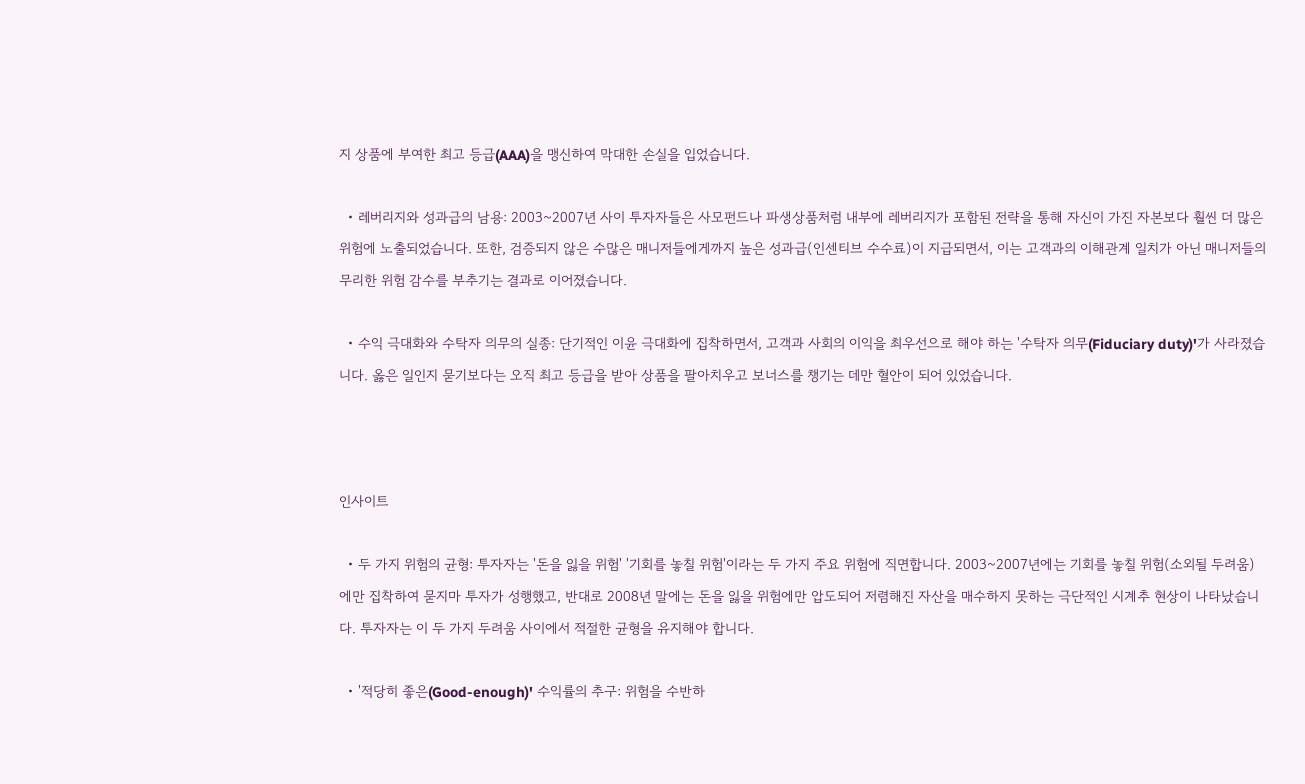지 상품에 부여한 최고 등급(AAA)을 맹신하여 막대한 손실을 입었습니다.

  • 레버리지와 성과급의 남용: 2003~2007년 사이 투자자들은 사모펀드나 파생상품처럼 내부에 레버리지가 포함된 전략을 통해 자신이 가진 자본보다 훨씬 더 많은 위험에 노출되었습니다. 또한, 검증되지 않은 수많은 매니저들에게까지 높은 성과급(인센티브 수수료)이 지급되면서, 이는 고객과의 이해관계 일치가 아닌 매니저들의 무리한 위험 감수를 부추기는 결과로 이어졌습니다.

  • 수익 극대화와 수탁자 의무의 실종: 단기적인 이윤 극대화에 집착하면서, 고객과 사회의 이익을 최우선으로 해야 하는 '수탁자 의무(Fiduciary duty)'가 사라졌습니다. 옳은 일인지 묻기보다는 오직 최고 등급을 받아 상품을 팔아치우고 보너스를 챙기는 데만 혈안이 되어 있었습니다.



인사이트

  • 두 가지 위험의 균형: 투자자는 '돈을 잃을 위험' '기회를 놓칠 위험'이라는 두 가지 주요 위험에 직면합니다. 2003~2007년에는 기회를 놓칠 위험(소외될 두려움)에만 집착하여 묻지마 투자가 성행했고, 반대로 2008년 말에는 돈을 잃을 위험에만 압도되어 저렴해진 자산을 매수하지 못하는 극단적인 시계추 현상이 나타났습니다. 투자자는 이 두 가지 두려움 사이에서 적절한 균형을 유지해야 합니다.

  • '적당히 좋은(Good-enough)' 수익률의 추구: 위험을 수반하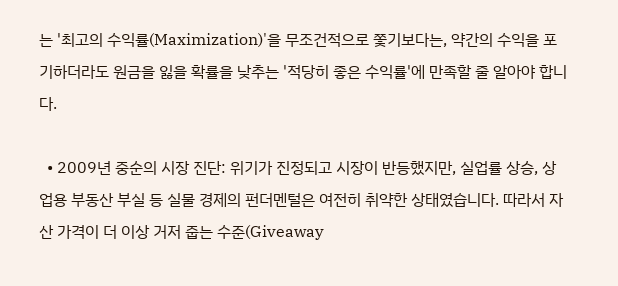는 '최고의 수익률(Maximization)'을 무조건적으로 쫓기보다는, 약간의 수익을 포기하더라도 원금을 잃을 확률을 낮추는 '적당히 좋은 수익률'에 만족할 줄 알아야 합니다.

  • 2009년 중순의 시장 진단: 위기가 진정되고 시장이 반등했지만, 실업률 상승, 상업용 부동산 부실 등 실물 경제의 펀더멘털은 여전히 취약한 상태였습니다. 따라서 자산 가격이 더 이상 거저 줍는 수준(Giveaway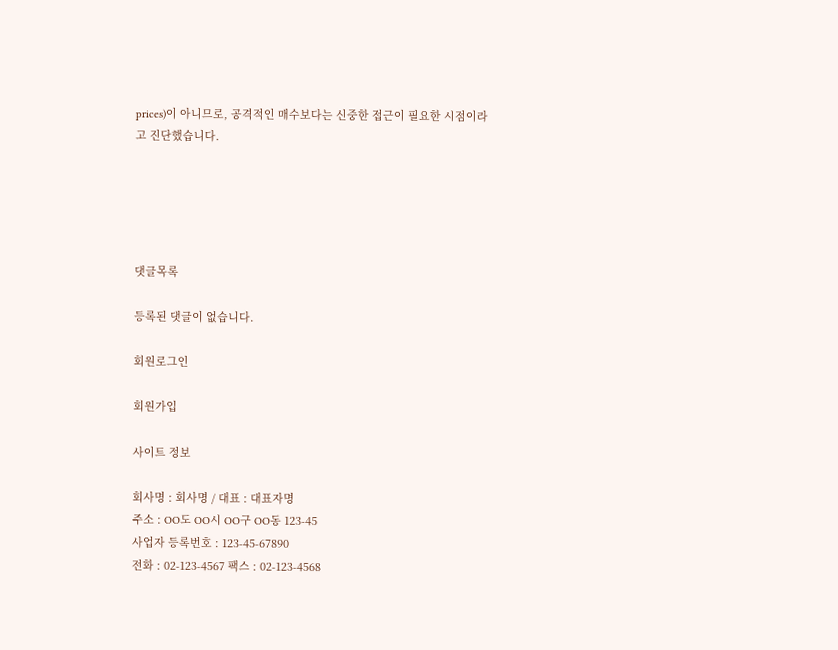prices)이 아니므로, 공격적인 매수보다는 신중한 접근이 필요한 시점이라고 진단했습니다.





댓글목록

등록된 댓글이 없습니다.

회원로그인

회원가입

사이트 정보

회사명 : 회사명 / 대표 : 대표자명
주소 : OO도 OO시 OO구 OO동 123-45
사업자 등록번호 : 123-45-67890
전화 : 02-123-4567 팩스 : 02-123-4568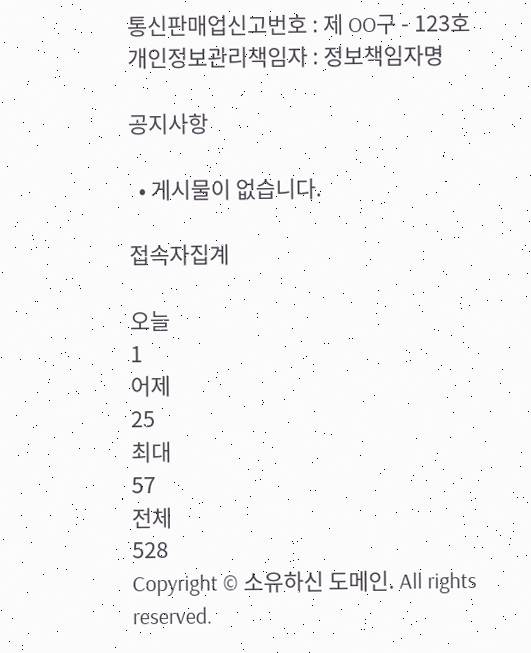통신판매업신고번호 : 제 OO구 - 123호
개인정보관리책임자 : 정보책임자명

공지사항

  • 게시물이 없습니다.

접속자집계

오늘
1
어제
25
최대
57
전체
528
Copyright © 소유하신 도메인. All rights reserved.